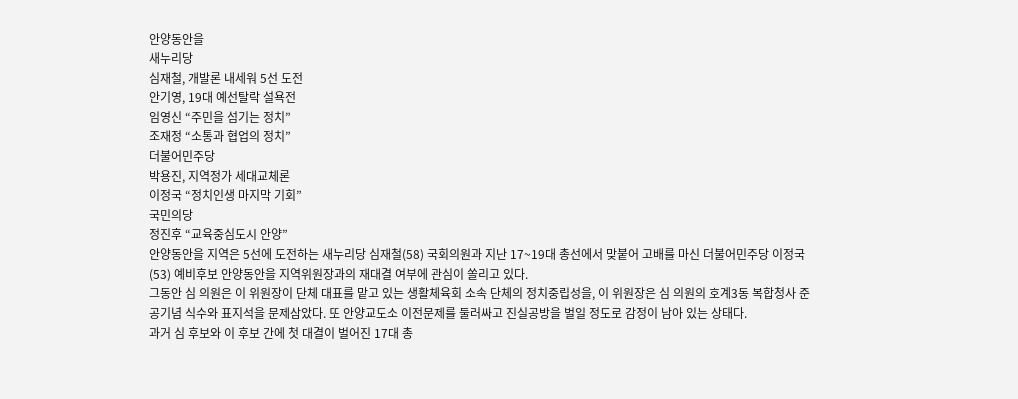안양동안을
새누리당
심재철, 개발론 내세워 5선 도전
안기영, 19대 예선탈락 설욕전
임영신 “주민을 섬기는 정치”
조재정 “소통과 협업의 정치”
더불어민주당
박용진, 지역정가 세대교체론
이정국 “정치인생 마지막 기회”
국민의당
정진후 “교육중심도시 안양”
안양동안을 지역은 5선에 도전하는 새누리당 심재철(58) 국회의원과 지난 17~19대 총선에서 맞붙어 고배를 마신 더불어민주당 이정국(53) 예비후보 안양동안을 지역위원장과의 재대결 여부에 관심이 쏠리고 있다.
그동안 심 의원은 이 위원장이 단체 대표를 맡고 있는 생활체육회 소속 단체의 정치중립성을, 이 위원장은 심 의원의 호계3동 복합청사 준공기념 식수와 표지석을 문제삼았다. 또 안양교도소 이전문제를 둘러싸고 진실공방을 벌일 정도로 감정이 남아 있는 상태다.
과거 심 후보와 이 후보 간에 첫 대결이 벌어진 17대 총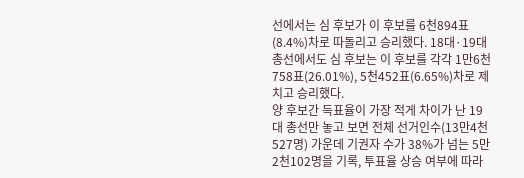선에서는 심 후보가 이 후보를 6천894표(8.4%)차로 따돌리고 승리했다. 18대·19대 총선에서도 심 후보는 이 후보를 각각 1만6천758표(26.01%), 5천452표(6.65%)차로 제치고 승리했다.
양 후보간 득표율이 가장 적게 차이가 난 19대 총선만 놓고 보면 전체 선거인수(13만4천527명) 가운데 기권자 수가 38%가 넘는 5만2천102명을 기록, 투표율 상승 여부에 따라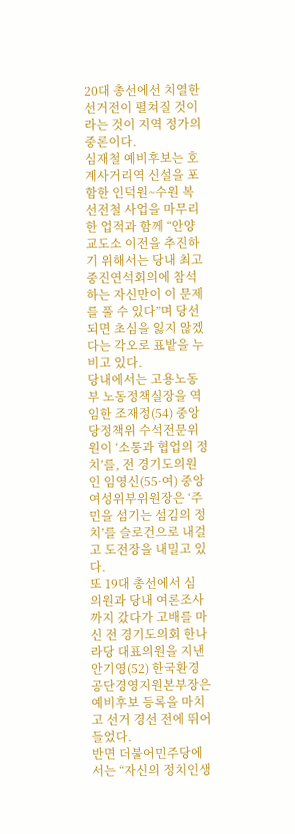20대 총선에선 치열한 선거전이 펼쳐질 것이라는 것이 지역 정가의 중론이다.
심재철 예비후보는 호계사거리역 신설을 포함한 인덕원~수원 복선전철 사업을 마무리한 업적과 함께 “안양교도소 이전을 추진하기 위해서는 당내 최고중진연석회의에 참석하는 자신만이 이 문제를 풀 수 있다”며 당선되면 초심을 잃지 않겠다는 각오로 표밭을 누비고 있다.
당내에서는 고용노동부 노동정책실장을 역임한 조재정(54) 중앙당정책위 수석전문위원이 ‘소통과 협업의 정치’를, 전 경기도의원인 임영신(55·여) 중앙여성위부위원장은 ‘주민을 섬기는 섬김의 정치’를 슬로건으로 내걸고 도전장을 내밀고 있다.
또 19대 총선에서 심 의원과 당내 여론조사까지 갔다가 고배를 마신 전 경기도의회 한나라당 대표의원을 지낸 안기영(52) 한국환경공단경영지원본부장은 예비후보 등록을 마치고 선거 경선 전에 뛰어들었다.
반면 더불어민주당에서는 “자신의 정치인생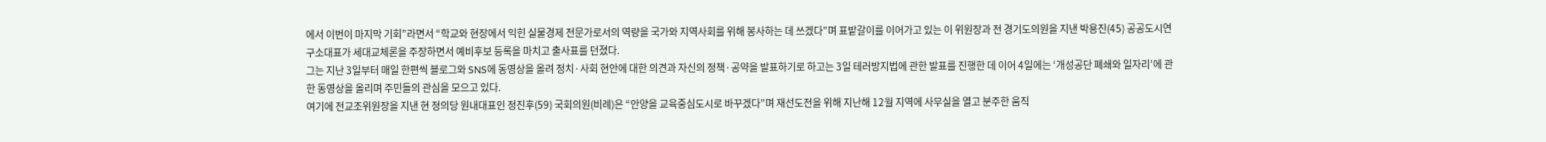에서 이번이 마지막 기회”라면서 “학교와 현장에서 익힌 실물경제 전문가로서의 역량을 국가와 지역사회를 위해 봉사하는 데 쓰겠다”며 표밭갈이를 이어가고 있는 이 위원장과 전 경기도의원을 지낸 박용진(45) 공공도시연구소대표가 세대교체론을 주장하면서 예비후보 등록을 마치고 출사표를 던졌다.
그는 지난 3일부터 매일 한편씩 블로그와 SNS에 동영상을 올려 정치·사회 현안에 대한 의견과 자신의 정책·공약을 발표하기로 하고는 3일 테러방지법에 관한 발표를 진행한 데 이어 4일에는 ‘개성공단 폐쇄와 일자리’에 관한 동영상을 올리며 주민들의 관심을 모으고 있다.
여기에 전교조위원장을 지낸 현 정의당 원내대표인 정진후(59) 국회의원(비례)은 “안양을 교육중심도시로 바꾸겠다”며 재선도전을 위해 지난해 12월 지역에 사무실을 열고 분주한 움직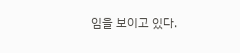임을 보이고 있다.